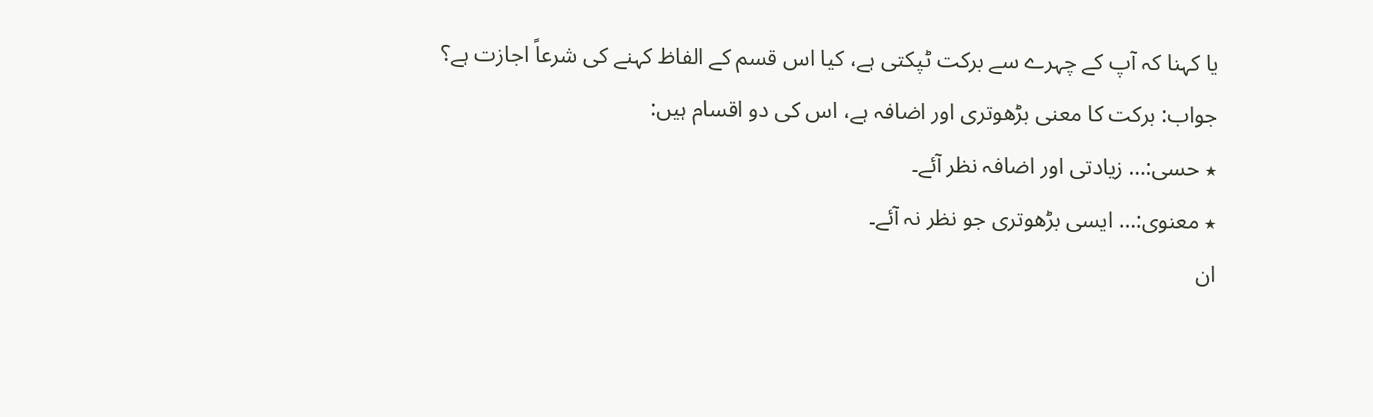یا کہنا کہ آپ کے چہرے سے برکت ٹپکتی ہے، کیا اس قسم کے الفاظ کہنے کی شرعاً اجازت ہے؟
جواب: برکت کا معنی بڑھوتری اور اضافہ ہے، اس کی دو اقسام ہیں:
٭ حسی:… زیادتی اور اضافہ نظر آئے۔
٭ معنوی:… ایسی بڑھوتری جو نظر نہ آئے۔
ان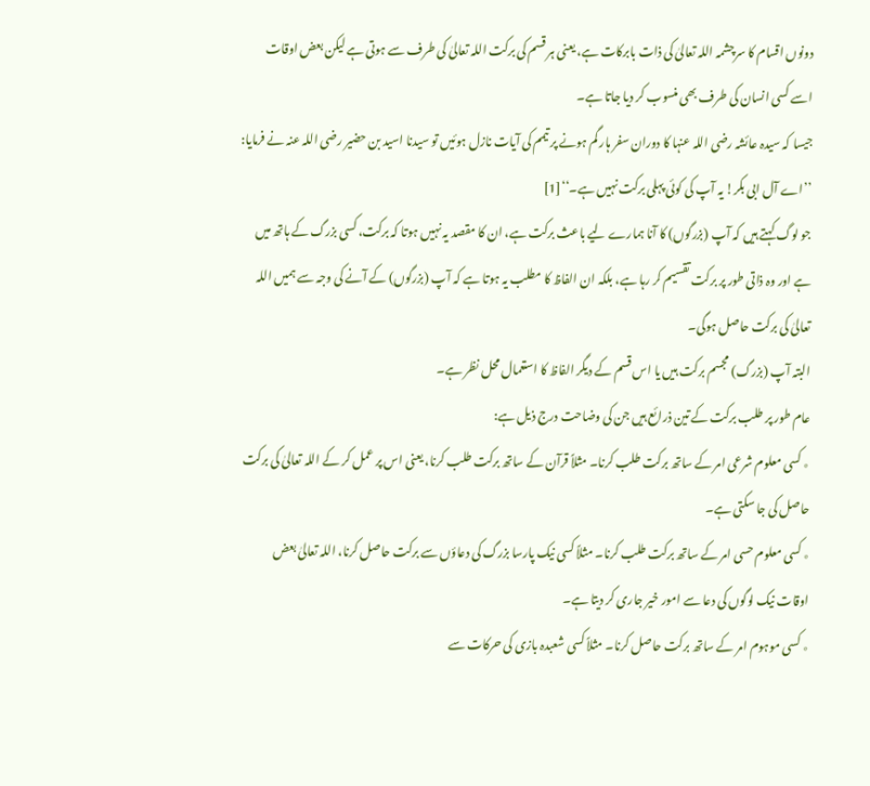دونوں اقسام کا سرچشمہ اللہ تعالیٰ کی ذات بابرکات ہے، یعنی ہر قسم کی برکت اللہ تعالیٰ کی طرف سے ہوتی ہے لیکن بعض اوقات اسے کسی انسان کی طرف بھی منسوب کر دیا جاتا ہے۔
جیسا کہ سیدہ عائشہ رضی اللہ عنہا کا دوران سفر ہار گم ہونے پر تیمم کی آیات نازل ہوئیں تو سیدنا اسید بن حضیر رضی اللہ عنہ نے فرمایا: ’’اے آل ابی بکر! یہ آپ کی کوئی پہلی برکت نہیں ہے۔‘‘[1]
جو لوگ کہتے ہیں کہ آپ (بزرگوں) کا آنا ہمارے لیے باعث برکت ہے، ان کا مقصد یہ نہیں ہوتا کہ برکت، کسی بزرگ کے ہاتھ میں ہے اور وہ ذاتی طور پر برکت تقسیم کر رہا ہے، بلکہ ان الفاظ کا مطلب یہ ہوتا ہے کہ آپ (بزرگوں) کے آنے کی وجہ سے ہمیں اللہ تعالیٰ کی برکت حاصل ہوگی۔
البتہ آپ (بزرگ) مجسم برکت ہیں یا اس قسم کے دیگر الفاظ کا استعمال محل نظر ہے۔
عام طور پر طلب برکت کے تین ذرائع ہیں جن کی وضاحت درج ذیل ہے:
٭ کسی معلوم شرعی امر کے ساتھ برکت طلب کرنا۔ مثلاً قرآن کے ساتھ برکت طلب کرنا، یعنی اس پر عمل کر کے اللہ تعالیٰ کی برکت حاصل کی جا سکتی ہے۔
٭ کسی معلوم حسی امر کے ساتھ برکت طلب کرنا۔ مثلاً کسی نیک پارسا بزرگ کی دعاؤں سے برکت حاصل کرنا، اللہ تعالیٰ بعض اوقات نیک لوگوں کی دعا سے امور خیر جاری کر دیتا ہے۔
٭ کسی موہوم امر کے ساتھ برکت حاصل کرنا۔ مثلاً کسی شعبدہ بازی کی حرکات سے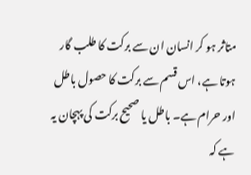متاثر ہو کر انسان ان سے برکت کا طلب گار ہوتا ہے، اس قسم سے برکت کا حصول باطل اور حرام ہے۔ باطل یا صحیح برکت کی پہچان یہ ہے کہ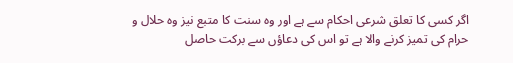اگر کسی کا تعلق شرعی احکام سے ہے اور وہ سنت کا متبع نیز وہ حلال و حرام کی تمیز کرنے والا ہے تو اس کی دعاؤں سے برکت حاصل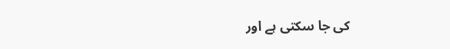کی جا سکتی ہے اور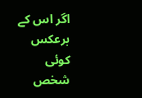اگر اس کے برعکس کوئی شخص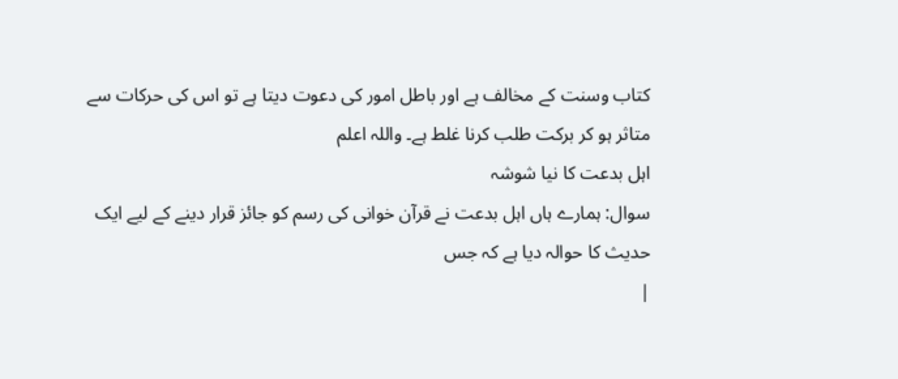کتاب وسنت کے مخالف ہے اور باطل امور کی دعوت دیتا ہے تو اس کی حرکات سے متاثر ہو کر برکت طلب کرنا غلط ہے۔ واللہ اعلم
اہل بدعت کا نیا شوشہ
سوال: ہمارے ہاں اہل بدعت نے قرآن خوانی کی رسم کو جائز قرار دینے کے لیے ایک حدیث کا حوالہ دیا ہے کہ جس
|